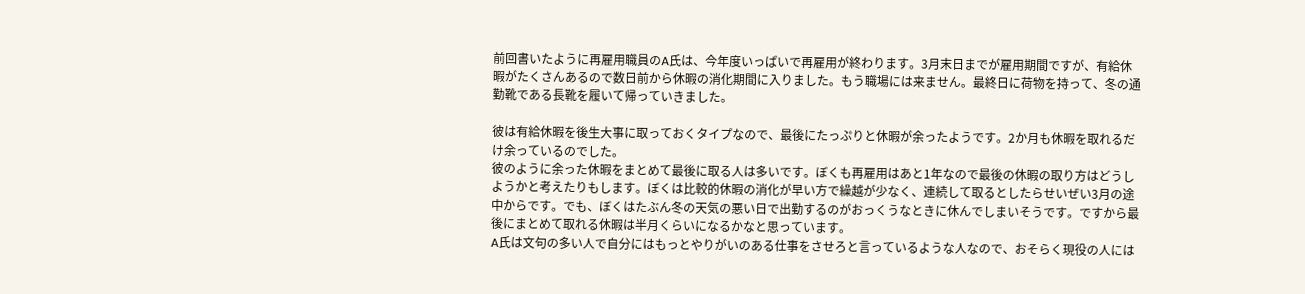前回書いたように再雇用職員のA氏は、今年度いっぱいで再雇用が終わります。3月末日までが雇用期間ですが、有給休暇がたくさんあるので数日前から休暇の消化期間に入りました。もう職場には来ません。最終日に荷物を持って、冬の通勤靴である長靴を履いて帰っていきました。

彼は有給休暇を後生大事に取っておくタイプなので、最後にたっぷりと休暇が余ったようです。2か月も休暇を取れるだけ余っているのでした。
彼のように余った休暇をまとめて最後に取る人は多いです。ぼくも再雇用はあと1年なので最後の休暇の取り方はどうしようかと考えたりもします。ぼくは比較的休暇の消化が早い方で繰越が少なく、連続して取るとしたらせいぜい3月の途中からです。でも、ぼくはたぶん冬の天気の悪い日で出勤するのがおっくうなときに休んでしまいそうです。ですから最後にまとめて取れる休暇は半月くらいになるかなと思っています。
A氏は文句の多い人で自分にはもっとやりがいのある仕事をさせろと言っているような人なので、おそらく現役の人には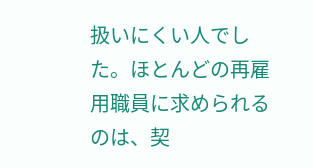扱いにくい人でした。ほとんどの再雇用職員に求められるのは、契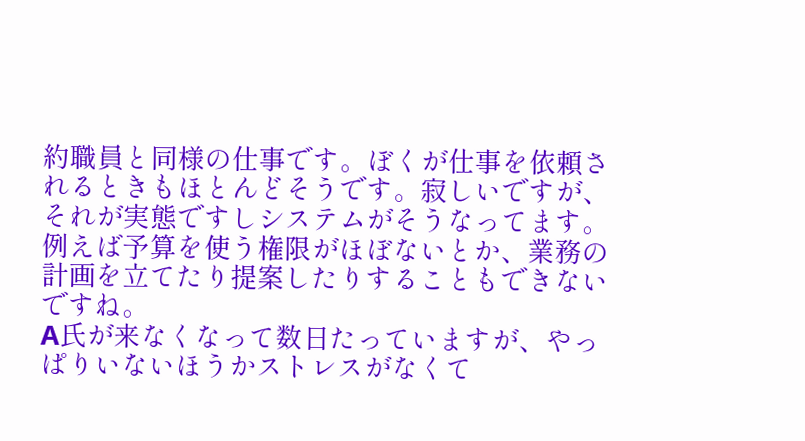約職員と同様の仕事です。ぼくが仕事を依頼されるときもほとんどそうです。寂しいですが、それが実態ですしシステムがそうなってます。例えば予算を使う権限がほぼないとか、業務の計画を立てたり提案したりすることもできないですね。
A氏が来なくなって数日たっていますが、やっぱりいないほうかストレスがなくて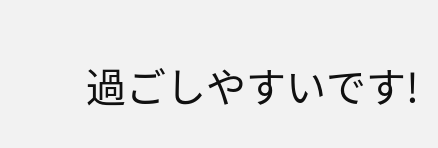過ごしやすいです!